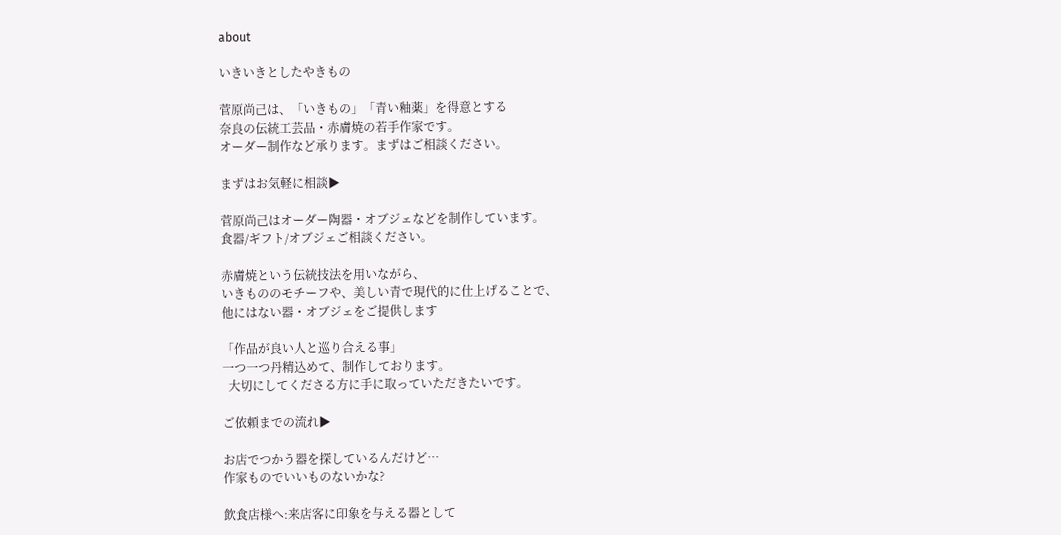about

いきいきとしたやきもの

菅原尚己は、「いきもの」「青い釉薬」を得意とする
奈良の伝統工芸品・赤膚焼の若手作家です。
オーダー制作など承ります。まずはご相談ください。

まずはお気軽に相談▶

菅原尚己はオーダー陶器・オブジェなどを制作しています。
食器/ギフト/オブジェご相談ください。

赤膚焼という伝統技法を用いながら、
いきもののモチーフや、美しい青で現代的に仕上げることで、
他にはない器・オブジェをご提供します

「作品が良い人と巡り合える事」
一つ一つ丹精込めて、制作しております。
  大切にしてくださる方に手に取っていただきたいです。

ご依頼までの流れ▶

お店でつかう器を探しているんだけど…
作家ものでいいものないかな?

飲食店様へ:来店客に印象を与える器として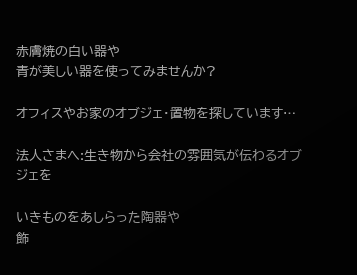赤膚焼の白い器や
青が美しい器を使ってみませんか?

オフィスやお家のオブジェ・置物を探しています…

法人さまへ:生き物から会社の雰囲気が伝わるオブジェを

いきものをあしらった陶器や
飾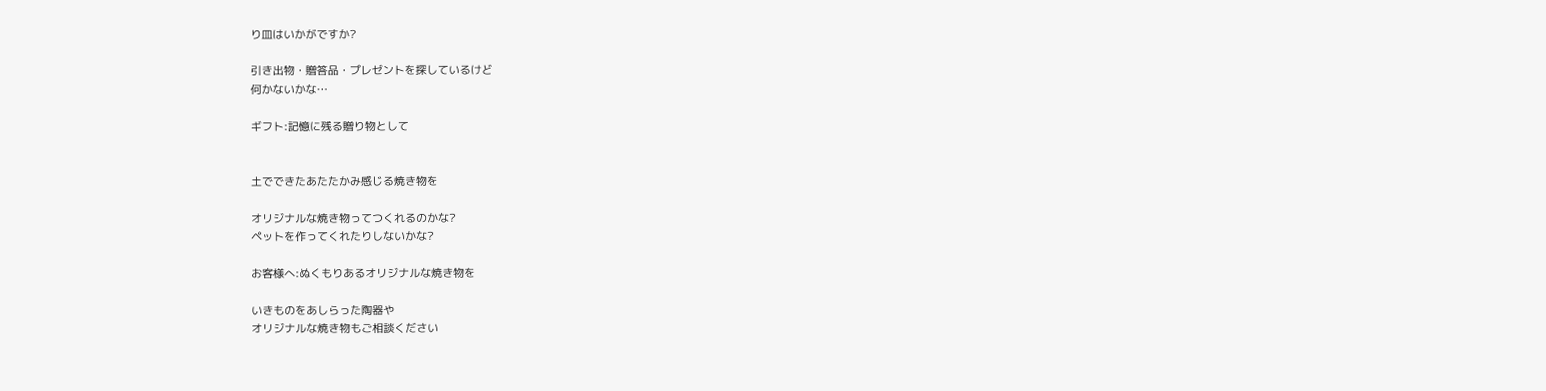り皿はいかがですか?

引き出物・贈答品・プレゼントを探しているけど
何かないかな…

ギフト:記憶に残る贈り物として


土でできたあたたかみ感じる焼き物を

オリジナルな焼き物ってつくれるのかな?
ペットを作ってくれたりしないかな?

お客様へ:ぬくもりあるオリジナルな焼き物を

いきものをあしらった陶器や
オリジナルな焼き物もご相談ください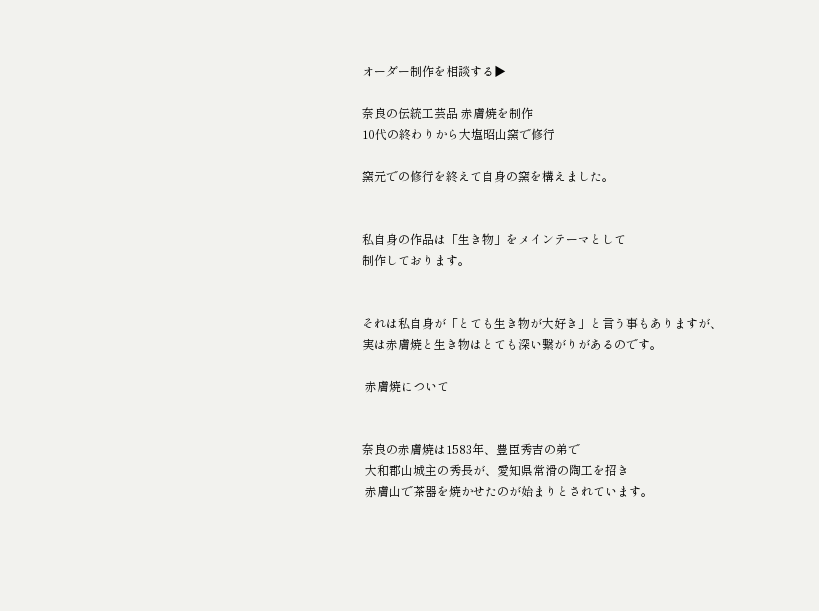オーダー制作を相談する▶

奈良の伝統工芸品 赤膚焼を制作
10代の終わりから大塩昭山窯で修行

窯元での修行を終えて自身の窯を構えました。


私自身の作品は「生き物」をメインテーマとして
制作しております。


それは私自身が「とても生き物が大好き」と言う事もありますが、
実は赤膚焼と生き物はとても深い繋がりがあるのです。

 赤膚焼について


奈良の赤膚焼は1583年、豊臣秀吉の弟で
 大和郡山城主の秀長が、愛知県常滑の陶工を招き
 赤膚山で茶器を焼かせたのが始まりとされています。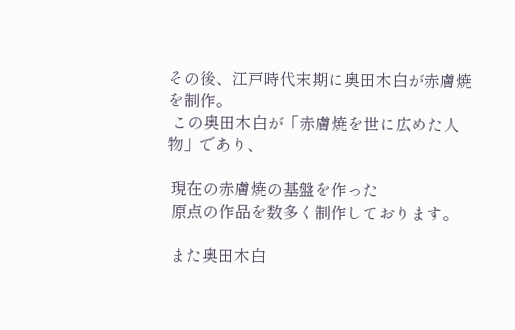その後、江戸時代末期に奥田木白が赤膚焼を制作。
 この奥田木白が「赤膚焼を世に広めた人物」であり、

 現在の赤膚焼の基盤を作った
 原点の作品を数多く制作しております。

 また奥田木白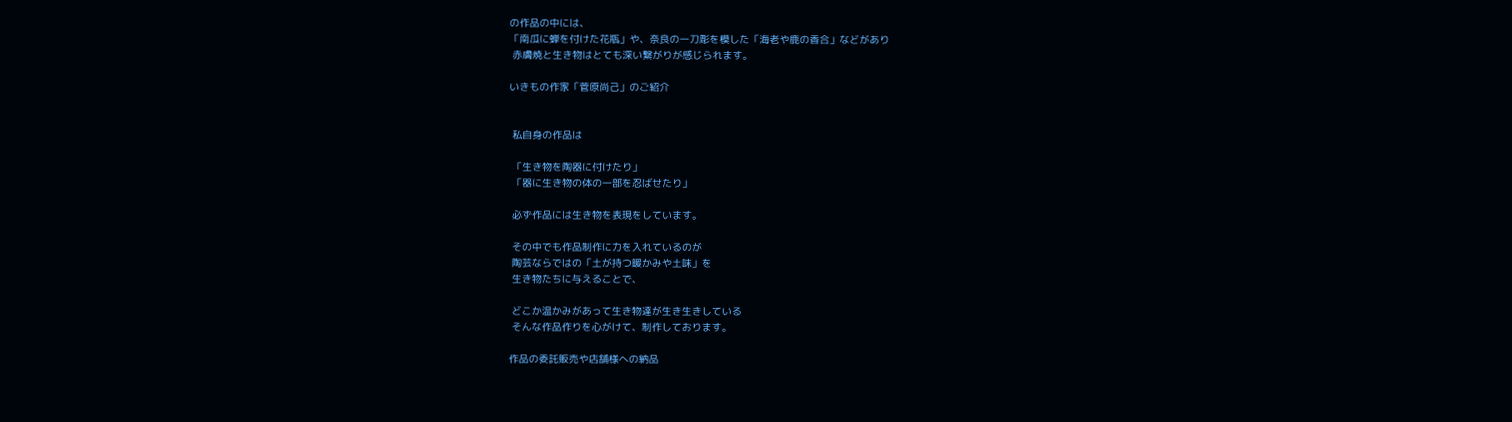の作品の中には、
「南瓜に蝉を付けた花瓶」や、奈良の一刀彫を模した「海老や鹿の香合」などがあり
 赤膚焼と生き物はとても深い繋がりが感じられます。

いきもの作家「菅原尚己」のご紹介


 私自身の作品は

 「生き物を陶器に付けたり」
 「器に生き物の体の一部を忍ばせたり」

 必ず作品には生き物を表現をしています。

 その中でも作品制作に力を入れているのが
 陶芸ならではの「土が持つ暖かみや土味」を
 生き物たちに与えることで、

 どこか温かみがあって生き物達が生き生きしている
 そんな作品作りを心がけて、制作しております。

作品の委託販売や店舗様への納品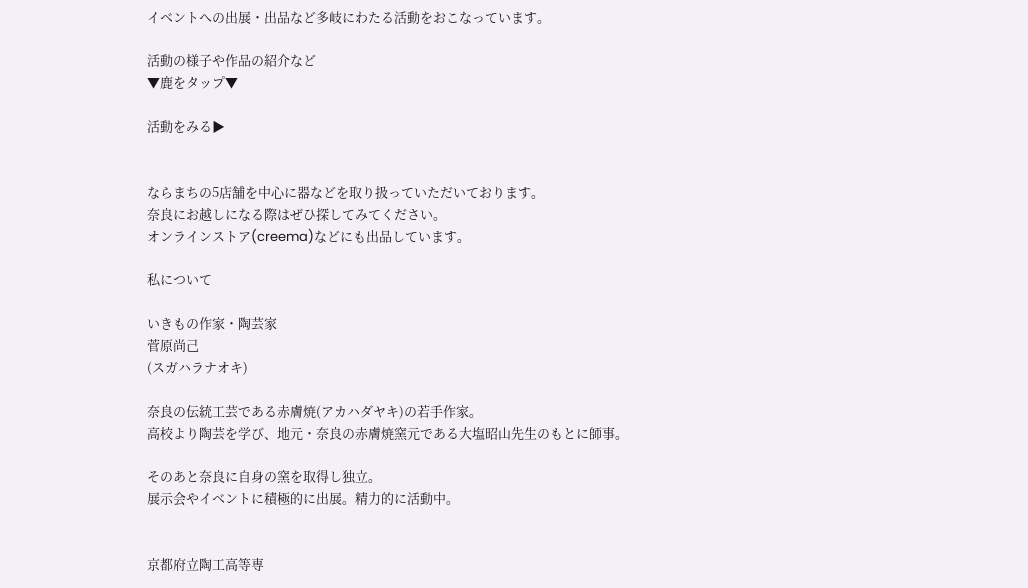イベントへの出展・出品など多岐にわたる活動をおこなっています。

活動の様子や作品の紹介など
▼鹿をタップ▼

活動をみる▶


ならまちの5店舗を中心に器などを取り扱っていただいております。
奈良にお越しになる際はぜひ探してみてください。
オンラインストア(creema)などにも出品しています。

私について

いきもの作家・陶芸家
菅原尚己
(スガハラナオキ)

奈良の伝統工芸である赤膚焼(アカハダヤキ)の若手作家。
高校より陶芸を学び、地元・奈良の赤膚焼窯元である大塩昭山先生のもとに師事。

そのあと奈良に自身の窯を取得し独立。
展示会やイベントに積極的に出展。精力的に活動中。


京都府立陶工高等専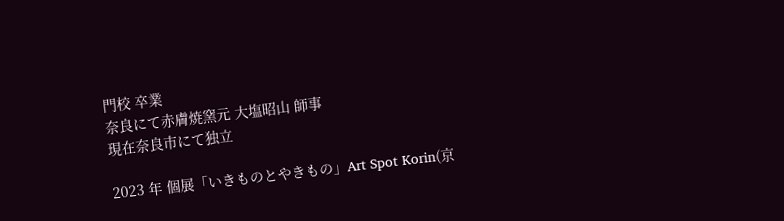門校 卒業
奈良にて赤膚焼窯元 大塩昭山 師事
現在奈良市にて独立

2023 年 個展「いきものとやきもの」Art Spot Korin(京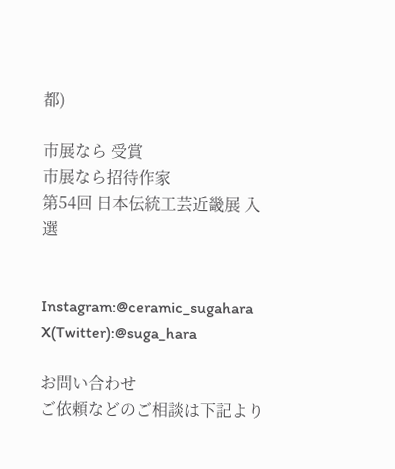都)

市展なら 受賞
市展なら招待作家
第54回 日本伝統工芸近畿展 入選


Instagram:@ceramic_sugahara
X(Twitter):@suga_hara

お問い合わせ
ご依頼などのご相談は下記より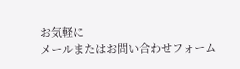お気軽に
メールまたはお問い合わせフォーム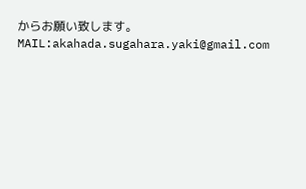からお願い致します。
MAIL:akahada.sugahara.yaki@gmail.com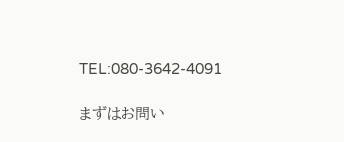TEL:080-3642-4091

まずはお問い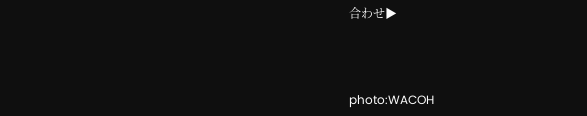合わせ▶



photo:WACOH